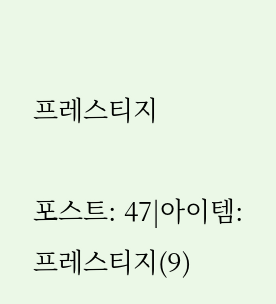프레스티지

포스트: 47|아이템:프레스티지(9)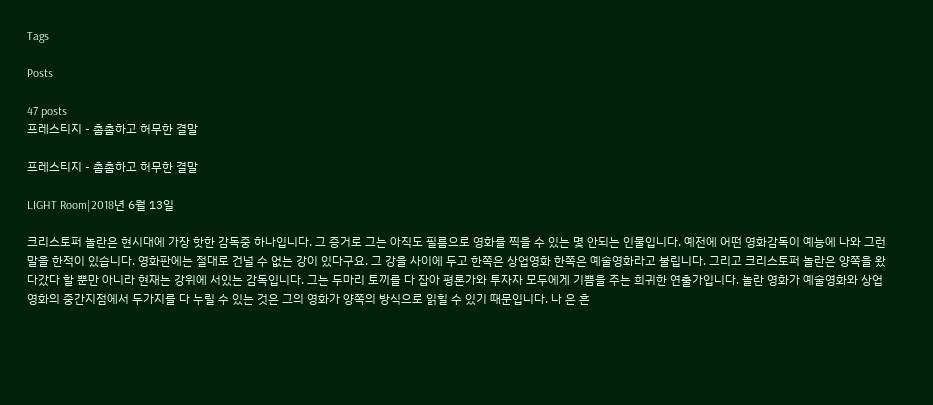Tags

Posts

47 posts
프레스티지 - 촘촘하고 허무한 결말

프레스티지 - 촘촘하고 허무한 결말

LIGHT Room|2018년 6월 13일

크리스토퍼 놀란은 현시대에 가장 핫한 감독중 하나입니다. 그 증거로 그는 아직도 필름으로 영화를 찍을 수 있는 몇 안되는 인물입니다. 예전에 어떤 영화감독이 예능에 나와 그런말을 한적이 있습니다. 영화판에는 절대로 건널 수 없는 강이 있다구요. 그 강을 사이에 두고 한쪽은 상업영화 한쪽은 예술영화라고 불립니다. 그리고 크리스토퍼 놀란은 양쪽을 왔다갔다 할 뿐만 아니라 현재는 강위에 서있는 감독입니다. 그는 두마리 토끼를 다 잡아 평론가와 투자자 모두에게 기쁨을 주는 희귀한 연출가입니다. 놀란 영화가 예술영화와 상업영화의 중간지점에서 두가지를 다 누릴 수 있는 것은 그의 영화가 양쪽의 방식으로 읽힐 수 있기 때문입니다. 나 은 흔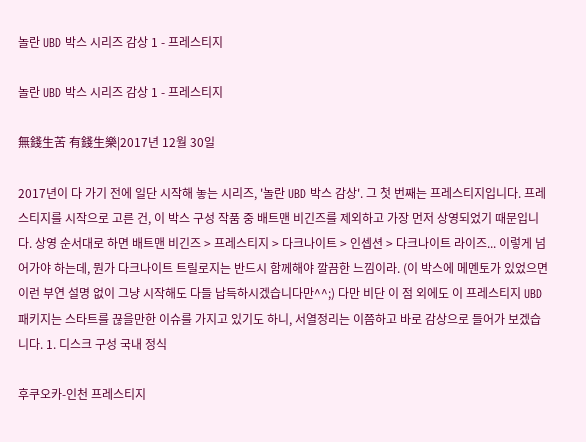놀란 UBD 박스 시리즈 감상 1 - 프레스티지

놀란 UBD 박스 시리즈 감상 1 - 프레스티지

無錢生苦 有錢生樂|2017년 12월 30일

2017년이 다 가기 전에 일단 시작해 놓는 시리즈, '놀란 UBD 박스 감상'. 그 첫 번째는 프레스티지입니다. 프레스티지를 시작으로 고른 건, 이 박스 구성 작품 중 배트맨 비긴즈를 제외하고 가장 먼저 상영되었기 때문입니다. 상영 순서대로 하면 배트맨 비긴즈 > 프레스티지 > 다크나이트 > 인셉션 > 다크나이트 라이즈... 이렇게 넘어가야 하는데, 뭔가 다크나이트 트릴로지는 반드시 함께해야 깔끔한 느낌이라. (이 박스에 메멘토가 있었으면 이런 부연 설명 없이 그냥 시작해도 다들 납득하시겠습니다만^^;) 다만 비단 이 점 외에도 이 프레스티지 UBD 패키지는 스타트를 끊을만한 이슈를 가지고 있기도 하니, 서열정리는 이쯤하고 바로 감상으로 들어가 보겠습니다. 1. 디스크 구성 국내 정식

후쿠오카-인천 프레스티지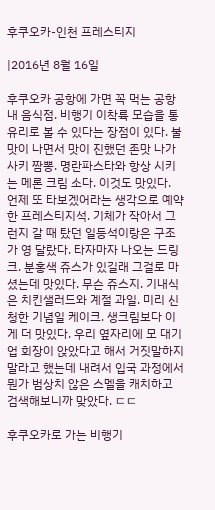후쿠오카-인천 프레스티지

|2016년 8월 16일

후쿠오카 공항에 가면 꼭 먹는 공항 내 음식점. 비행기 이착륙 모습을 통유리로 볼 수 있다는 장점이 있다. 불맛이 나면서 맛이 진했던 존맛 나가사키 짬뽕. 명란파스타와 항상 시키는 메론 크림 소다. 이것도 맛있다. 언제 또 타보겠어라는 생각으로 예약한 프레스티지석. 기체가 작아서 그런지 갈 때 탔던 일등석이랑은 구조가 영 달랐다. 타자마자 나오는 드링크. 분홍색 쥬스가 있길래 그걸로 마셨는데 맛있다. 무슨 쥬스지. 기내식은 치킨샐러드와 계절 과일. 미리 신청한 기념일 케이크. 생크림보다 이게 더 맛있다. 우리 옆자리에 모 대기업 회장이 앉았다고 해서 거짓말하지 말라고 했는데 내려서 입국 과정에서 뭔가 범상치 않은 스멜을 캐치하고 검색해보니까 맞았다. ㄷㄷ

후쿠오카로 가는 비행기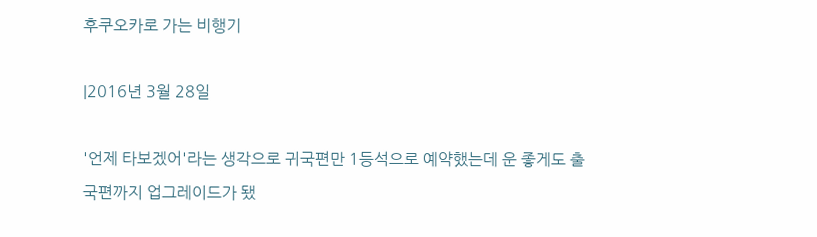후쿠오카로 가는 비행기

|2016년 3월 28일

'언제 타보겠어'라는 생각으로 귀국편만 1등석으로 예약했는데 운 좋게도 출국편까지 업그레이드가 됐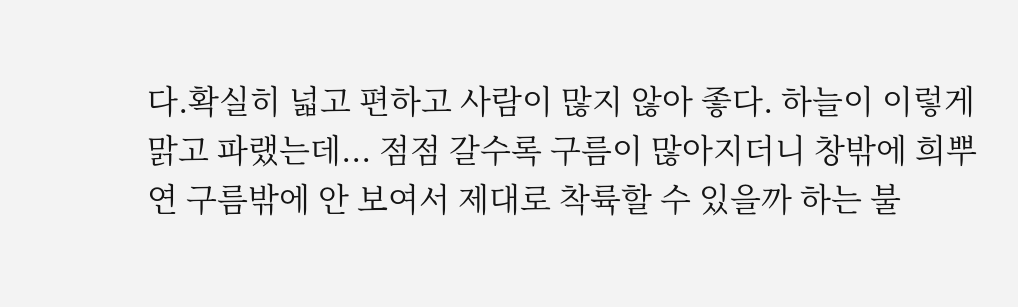다.확실히 넓고 편하고 사람이 많지 않아 좋다. 하늘이 이렇게 맑고 파랬는데... 점점 갈수록 구름이 많아지더니 창밖에 희뿌연 구름밖에 안 보여서 제대로 착륙할 수 있을까 하는 불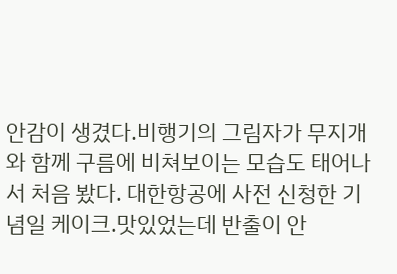안감이 생겼다.비행기의 그림자가 무지개와 함께 구름에 비쳐보이는 모습도 태어나서 처음 봤다. 대한항공에 사전 신청한 기념일 케이크.맛있었는데 반출이 안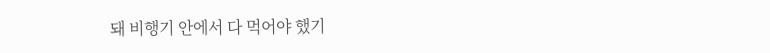돼 비행기 안에서 다 먹어야 했기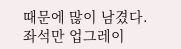때문에 많이 남겼다. 좌석만 업그레이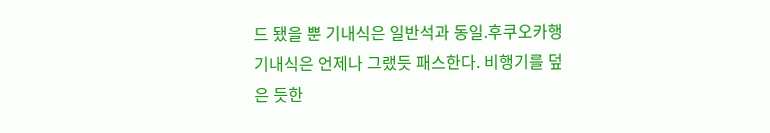드 됐을 뿐 기내식은 일반석과 동일.후쿠오카행 기내식은 언제나 그랬듯 패스한다. 비행기를 덮은 듯한